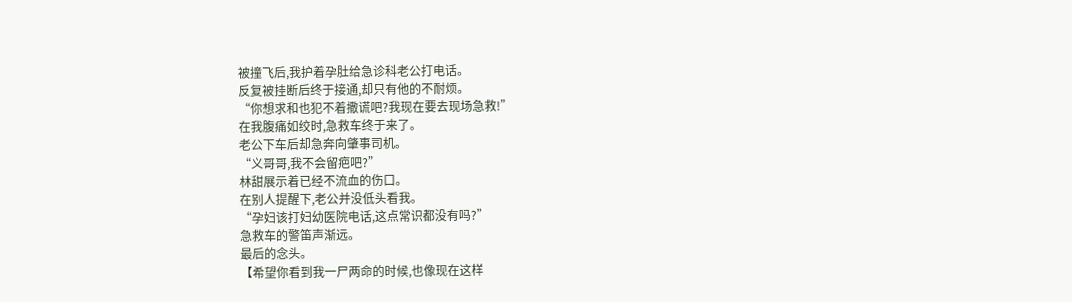被撞飞后,我护着孕肚给急诊科老公打电话。
反复被挂断后终于接通,却只有他的不耐烦。
“你想求和也犯不着撒谎吧?我现在要去现场急救!”
在我腹痛如绞时,急救车终于来了。
老公下车后却急奔向肇事司机。
“义哥哥,我不会留疤吧?”
林甜展示着已经不流血的伤口。
在别人提醒下,老公并没低头看我。
“孕妇该打妇幼医院电话,这点常识都没有吗?”
急救车的警笛声渐远。
最后的念头。
【希望你看到我一尸两命的时候,也像现在这样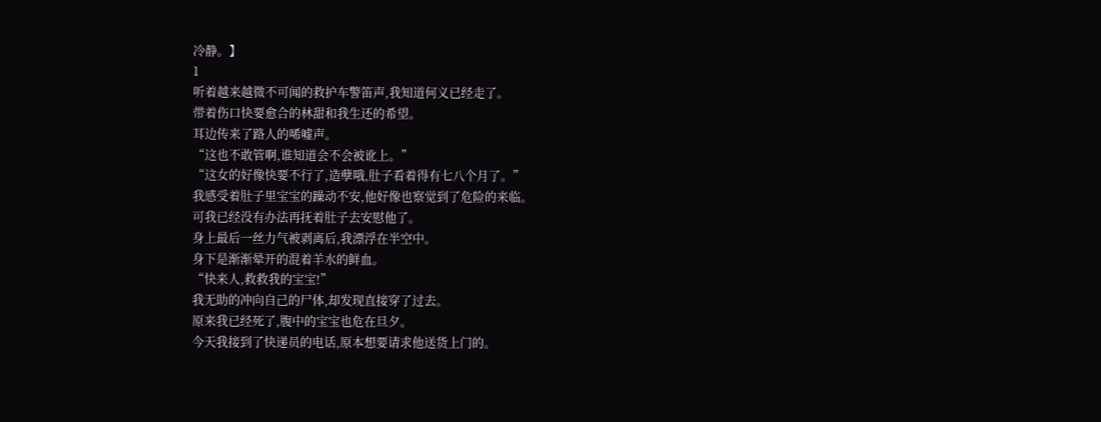冷静。】
1
听着越来越微不可闻的救护车警笛声,我知道何义已经走了。
带着伤口快要愈合的林甜和我生还的希望。
耳边传来了路人的唏嘘声。
“这也不敢管啊,谁知道会不会被讹上。”
“这女的好像快要不行了,造孽哦,肚子看着得有七八个月了。”
我感受着肚子里宝宝的躁动不安,他好像也察觉到了危险的来临。
可我已经没有办法再抚着肚子去安慰他了。
身上最后一丝力气被剥离后,我漂浮在半空中。
身下是渐渐晕开的混着羊水的鲜血。
“快来人,救救我的宝宝!”
我无助的冲向自己的尸体,却发现直接穿了过去。
原来我已经死了,腹中的宝宝也危在旦夕。
今天我接到了快递员的电话,原本想要请求他送货上门的。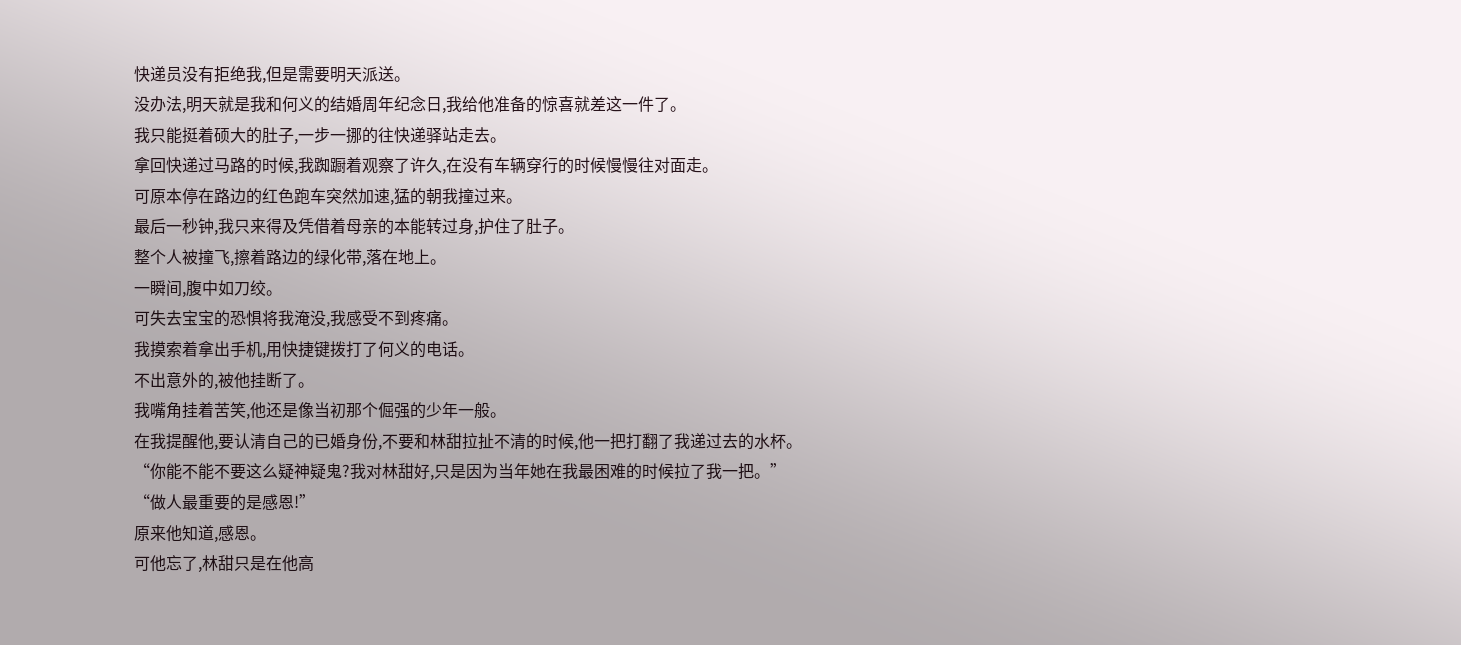快递员没有拒绝我,但是需要明天派送。
没办法,明天就是我和何义的结婚周年纪念日,我给他准备的惊喜就差这一件了。
我只能挺着硕大的肚子,一步一挪的往快递驿站走去。
拿回快递过马路的时候,我踟蹰着观察了许久,在没有车辆穿行的时候慢慢往对面走。
可原本停在路边的红色跑车突然加速,猛的朝我撞过来。
最后一秒钟,我只来得及凭借着母亲的本能转过身,护住了肚子。
整个人被撞飞,擦着路边的绿化带,落在地上。
一瞬间,腹中如刀绞。
可失去宝宝的恐惧将我淹没,我感受不到疼痛。
我摸索着拿出手机,用快捷键拨打了何义的电话。
不出意外的,被他挂断了。
我嘴角挂着苦笑,他还是像当初那个倔强的少年一般。
在我提醒他,要认清自己的已婚身份,不要和林甜拉扯不清的时候,他一把打翻了我递过去的水杯。
“你能不能不要这么疑神疑鬼?我对林甜好,只是因为当年她在我最困难的时候拉了我一把。”
“做人最重要的是感恩!”
原来他知道,感恩。
可他忘了,林甜只是在他高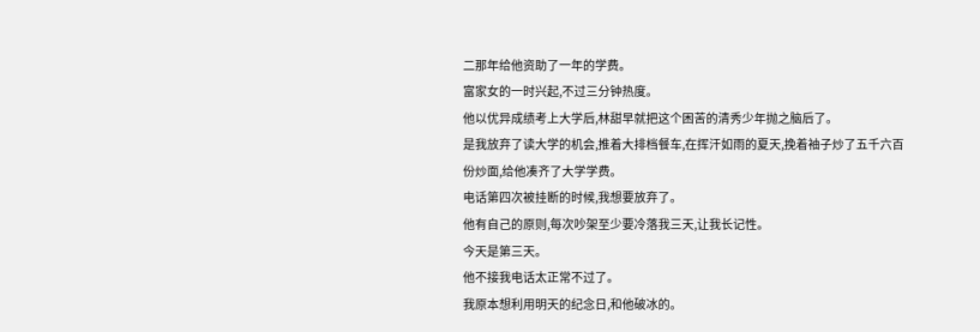二那年给他资助了一年的学费。
富家女的一时兴起,不过三分钟热度。
他以优异成绩考上大学后,林甜早就把这个困苦的清秀少年抛之脑后了。
是我放弃了读大学的机会,推着大排档餐车,在挥汗如雨的夏天,挽着袖子炒了五千六百份炒面,给他凑齐了大学学费。
电话第四次被挂断的时候,我想要放弃了。
他有自己的原则,每次吵架至少要冷落我三天,让我长记性。
今天是第三天。
他不接我电话太正常不过了。
我原本想利用明天的纪念日,和他破冰的。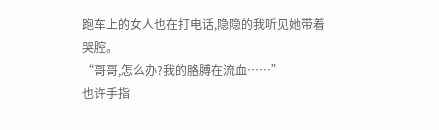跑车上的女人也在打电话,隐隐的我听见她带着哭腔。
“哥哥,怎么办?我的胳膊在流血……”
也许手指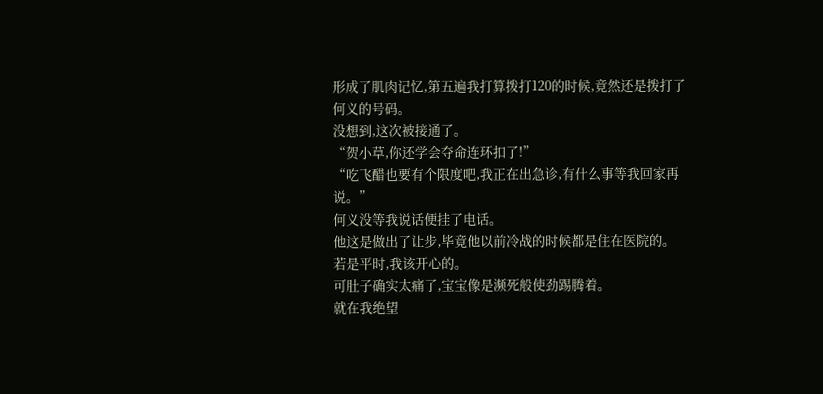形成了肌肉记忆,第五遍我打算拨打120的时候,竟然还是拨打了何义的号码。
没想到,这次被接通了。
“贺小草,你还学会夺命连环扣了!”
“吃飞醋也要有个限度吧,我正在出急诊,有什么事等我回家再说。”
何义没等我说话便挂了电话。
他这是做出了让步,毕竟他以前冷战的时候都是住在医院的。
若是平时,我该开心的。
可肚子确实太痛了,宝宝像是濒死般使劲踢腾着。
就在我绝望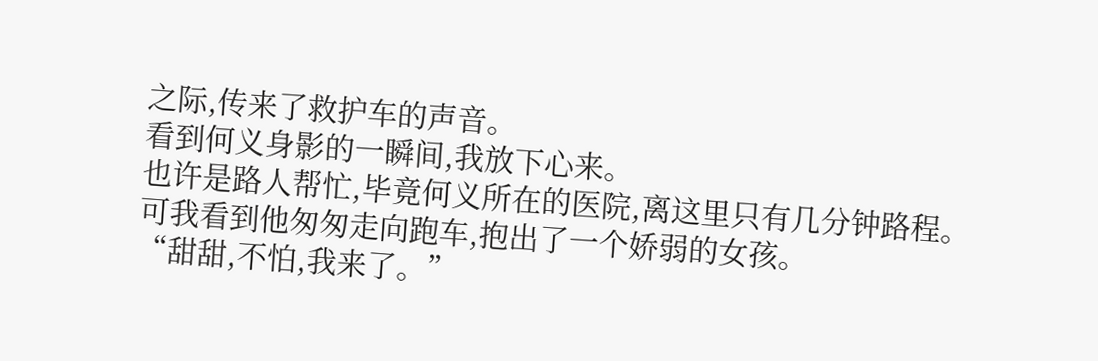之际,传来了救护车的声音。
看到何义身影的一瞬间,我放下心来。
也许是路人帮忙,毕竟何义所在的医院,离这里只有几分钟路程。
可我看到他匆匆走向跑车,抱出了一个娇弱的女孩。
“甜甜,不怕,我来了。”